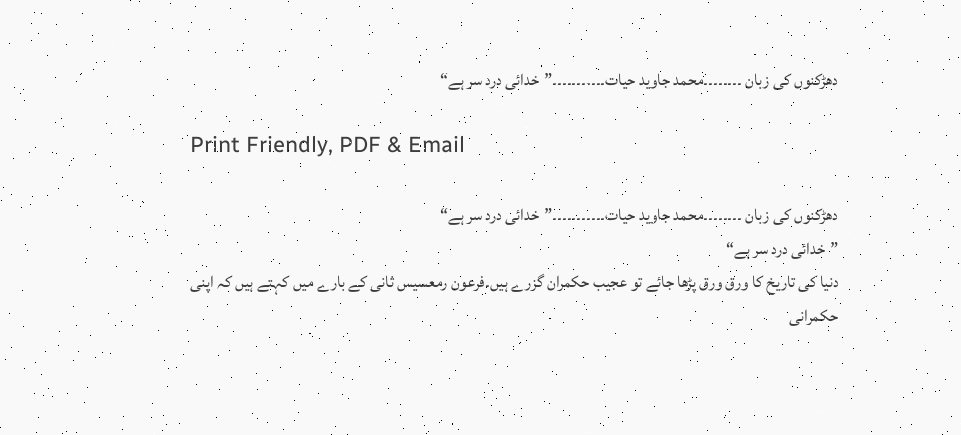دھڑکنوں کی زبان ۔۔۔۔۔۔۔۔محمد جاوید حیات۔۔۔۔۔۔۔۔۔۔۔”خدائی درد سر ہے“

Print Friendly, PDF & Email

دھڑکنوں کی زبان ۔۔۔۔۔۔۔۔محمد جاوید حیات۔۔۔۔۔۔۔۔۔۔۔”خدائی درد سر ہے“
”خدائی درد سر ہے“
دنیا کی تاریخ کا ورق ورق پڑھا جائے تو عجیب حکمران گزرے ہیں۔فرعون رمعسیس ثانی کے بارے میں کہتے ہیں کہ اپنی حکمرانی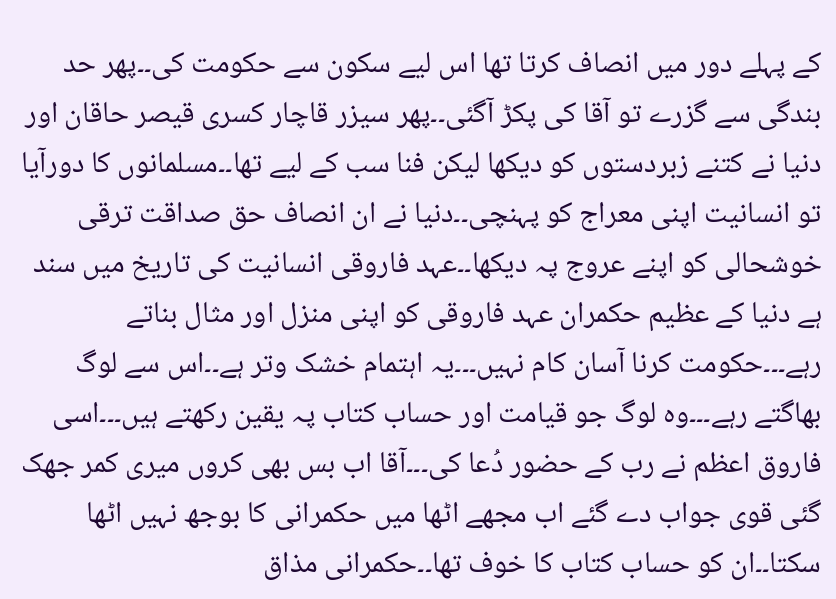کے پہلے دور میں انصاف کرتا تھا اس لیے سکون سے حکومت کی۔۔پھر حد بندگی سے گزرے تو آقا کی پکڑ آگئی۔۔پھر سیزر قاچار کسری قیصر حاقان اور دنیا نے کتنے زبردستوں کو دیکھا لیکن فنا سب کے لیے تھا۔۔مسلمانوں کا دورآیا تو انسانیت اپنی معراج کو پہنچی۔۔دنیا نے ان انصاف حق صداقت ترقی خوشحالی کو اپنے عروج پہ دیکھا۔۔عہد فاروقی انسانیت کی تاریخ میں سند ہے دنیا کے عظیم حکمران عہد فاروقی کو اپنی منزل اور مثال بناتے رہے۔۔۔حکومت کرنا آسان کام نہیں۔۔۔یہ اہتمام خشک وتر ہے۔۔اس سے لوگ بھاگتے رہے۔۔۔وہ لوگ جو قیامت اور حساب کتاب پہ یقین رکھتے ہیں۔۔۔اسی فاروق اعظم نے رب کے حضور دُعا کی۔۔۔آقا اب بس بھی کروں میری کمر جھک گئی قوی جواب دے گئے اب مجھے اٹھا میں حکمرانی کا بوجھ نہیں اٹھا سکتا۔۔ان کو حساب کتاب کا خوف تھا۔۔حکمرانی مذاق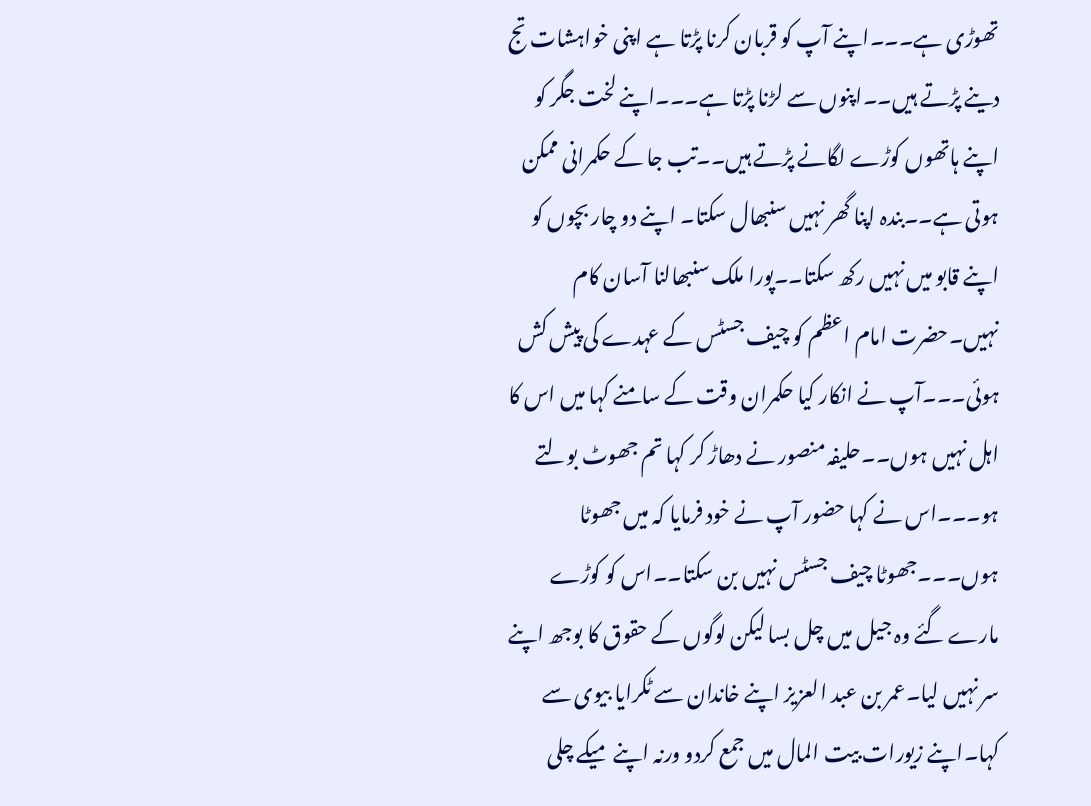تھوڑی ہے۔۔۔اپنے آپ کو قربان کرنا پڑتا ہے اپنی خواہشات تج دینے پڑتے ہیں۔۔اپنوں سے لڑنا پڑتا ہے۔۔۔اپنے لخت جگر کو اپنے ہاتھوں کوڑے لگانے پڑتے ہیں۔۔تب جا کے حکمرانی ممکن ہوتی ہے۔۔بندہ اپنا گھر نہیں سنبھال سکتا۔ اپنے دو چار بچوں کو اپنے قابو میں نہیں رکھ سکتا۔۔پورا ملک سنبھالنا آسان کام نہیں۔حضرت امام اعظم کو چیف جسٹس کے عہدے کی پیش کش ہوئی۔۔۔آپ نے انکار کیا حکمران وقت کے سامنے کہا میں اس کا اہل نہیں ہوں۔۔حلیفہ منصور نے دھاڑ کر کہا تم جھوٹ بولتے ہو۔۔۔اس نے کہا حضور آپ نے خود فرمایا کہ میں جھوٹا ہوں۔۔۔جھوٹا چیف جسٹس نہیں بن سکتا۔۔اس کو کوڑے مارے گئے وہ جیل میں چل بسا لیکن لوگوں کے حقوق کا بوجھ اپنے سر نہیں لیا۔عمر بن عبد العزیز اپنے خاندان سے ٹکرایا بیوی سے کہا۔اپنے زیورات بیت المال میں جمع کردو ورنہ اپنے میکے چلی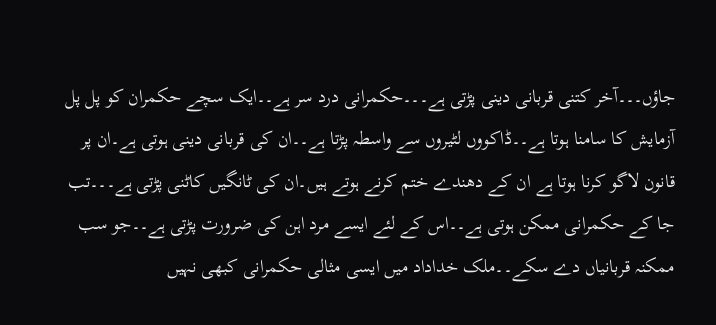جاؤں۔۔۔آخر کتنی قربانی دینی پڑتی ہے۔۔۔حکمرانی درد سر ہے۔۔ایک سچے حکمران کو پل پل آزمایش کا سامنا ہوتا ہے۔۔ڈاکووں لٹیروں سے واسطہ پڑتا ہے۔۔ان کی قربانی دینی ہوتی ہے۔ان پر قانون لاگو کرنا ہوتا ہے ان کے دھندے ختم کرنے ہوتے ہیں۔ان کی ٹانگیں کاٹنی پڑتی ہے۔۔۔تب جا کے حکمرانی ممکن ہوتی ہے۔۔اس کے لئے ایسے مرد اہن کی ضرورت پڑتی ہے۔۔جو سب ممکنہ قربانیاں دے سکے۔۔ملک خداداد میں ایسی مثالی حکمرانی کبھی نہیں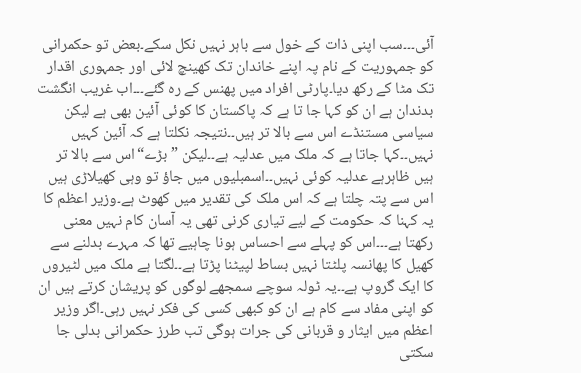آئی۔۔۔سب اپنی ذات کے خول سے باہر نہیں نکل سکے۔بعض تو حکمرانی کو جمہوریت کے نام پہ اپنے خاندان تک کھینچ لائی اور جمہوری اقدار تک مٹا کے رکھ دیا۔پارٹی افراد میں پھنس کے رہ گئے۔۔۔اب غریب انگشت بدندان ہے ان کو کہا جا تا ہے کہ پاکستان کا کوئی آئین بھی ہے لیکن سیاسی مستنڈے اس سے بالا تر ہیں۔۔نتیجہ نکلتا ہے کہ آئین کہیں نہیں۔۔کہا جاتا ہے کہ ملک میں عدلیہ ہے۔۔لیکن ”بڑے“اس سے بالا تر ہیں ظاہرہے عدلیہ کوئی نہیں۔۔اسمبلیوں میں جاؤ تو وہی کھیلاڑی ہیں اس سے پتہ چلتا ہے کہ اس ملک کی تقدیر میں کھوٹ ہے۔وزیر اعظم کا یہ کہنا کہ حکومت کے لیے تیاری کرنی تھی یہ آسان کام نہیں معنی رکھتا ہے۔۔۔اس کو پہلے سے احساس ہونا چاہیے تھا کہ مہرے بدلنے سے کھیل کا پھانسہ پلٹتا نہیں بساط لپیٹنا پڑتا ہے۔۔لگتا ہے ملک میں لٹیروں کا ایک گروپ ہے۔۔یہ ٹولہ سوچے سمجھے لوگوں کو پریشان کرتے ہیں ان کو اپنی مفاد سے کام ہے ان کو کبھی کسی کی فکر نہیں رہی۔اگر وزیر اعظم میں ایثار و قربانی کی جرات ہوگی تب طرز حکمرانی بدلی جا سکتی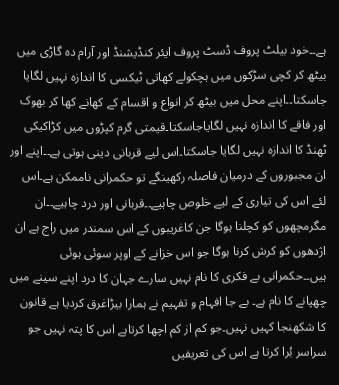ہے۔۔خود بیلٹ پروف ڈسٹ پروف ایئر کنڈیشنڈ اور آرام دہ گاڑی میں بیٹھ کر کچی سڑکوں میں ہچکولے کھاتی ٹیکسی کا اندازہ نہیں لگایا جاسکتا۔۔اپنے محل میں بیٹھ کر انواع و اقسام کے کھانے کھا کر بھوک اور فاقے کا اندازہ نہیں لگایاجاسکتا۔قیمتی گرم کپڑوں میں کڑاکیکی ٹھنڈ کا اندازہ نہیں لگایا جاسکتا۔اس لیے قربانی دینی ہوتی ہے۔۔اپنے اور ان مجبوروں کے درمیان فاصلہ رکھینگے تو حکمرانی ناممکن ہے۔اس لئے اس کی تیاری کے لیے خلوص چاہیے۔۔قربانی اور درد چاہیے۔۔ان مگرمچھوں کو کچلنا ہوگا جن کاغریبوں کے اس سمندر میں راج ہے ان اژدھوں کو کرش کرنا ہوگا جو اس خزانے کے اوپر سوئی ہوئی ہیں۔۔حکمرانی بے فکری کا نام نہیں سارے جہان کا درد اپنے سینے میں چھپانے کا نام ہے۔ بے جا افہام و تفہیم نے ہمارا بیڑاغرق کردیا ہے قانون کا شکھنجا کہیں نہیں۔جو کم از کم اچھا کرتاہے اس کا پتہ نہیں جو سراسر بُرا کرتا ہے اس کی تعریفیں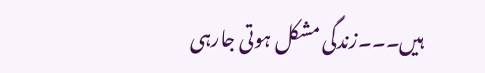ہیں۔۔۔زندگی مشکل ہوتی جارہی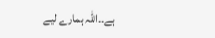ہے۔۔اللہ ہمارے لیے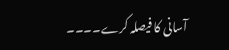آسانی کا فیصلہ کرے۔۔۔۔